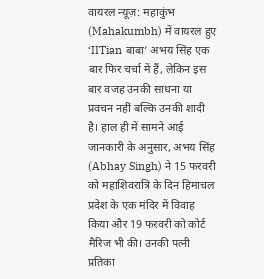वायरल न्यूज़: महाकुंभ (Mahakumbh) में वायरल हुए ‘IITian बाबा’ अभय सिंह एक बार फिर चर्चा में हैं, लेकिन इस बार वजह उनकी साधना या प्रवचन नहीं बल्कि उनकी शादी है। हाल ही में सामने आई जानकारी के अनुसार, अभय सिंह (Abhay Singh) ने 15 फरवरी को महाशिवरात्रि के दिन हिमाचल प्रदेश के एक मंदिर में विवाह किया और 19 फरवरी को कोर्ट मैरिज भी की। उनकी पत्नी प्रतिका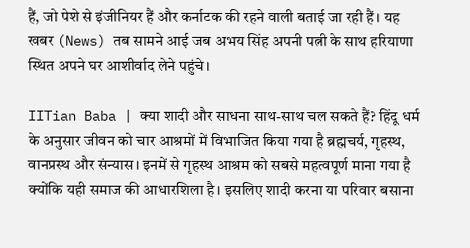हैं, जो पेशे से इंजीनियर हैं और कर्नाटक की रहने वाली बताई जा रही हैं। यह खबर (News) तब सामने आई जब अभय सिंह अपनी पत्नी के साथ हरियाणा स्थित अपने घर आशीर्वाद लेने पहुंचे।

IITian Baba | क्या शादी और साधना साथ-साथ चल सकते हैं? हिंदू धर्म के अनुसार जीवन को चार आश्रमों में विभाजित किया गया है ब्रह्मचर्य, गृहस्थ, वानप्रस्थ और संन्यास। इनमें से गृहस्थ आश्रम को सबसे महत्वपूर्ण माना गया है क्योंकि यही समाज की आधारशिला है। इसलिए शादी करना या परिवार बसाना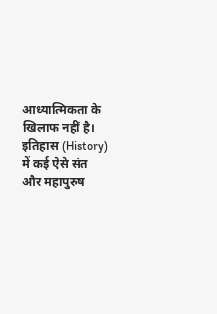आध्यात्मिकता के खिलाफ नहीं है।
इतिहास (History) में कई ऐसे संत और महापुरुष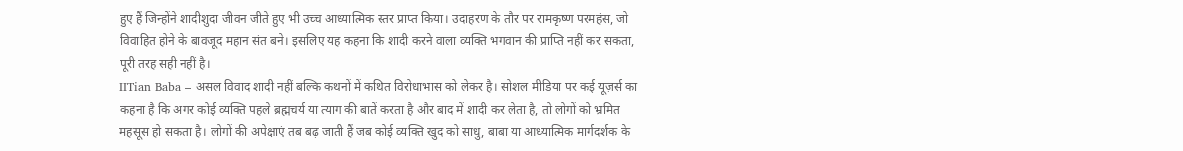हुए हैं जिन्होंने शादीशुदा जीवन जीते हुए भी उच्च आध्यात्मिक स्तर प्राप्त किया। उदाहरण के तौर पर रामकृष्ण परमहंस, जो विवाहित होने के बावजूद महान संत बने। इसलिए यह कहना कि शादी करने वाला व्यक्ति भगवान की प्राप्ति नहीं कर सकता, पूरी तरह सही नहीं है।
IITian Baba – असल विवाद शादी नहीं बल्कि कथनों में कथित विरोधाभास को लेकर है। सोशल मीडिया पर कई यूज़र्स का कहना है कि अगर कोई व्यक्ति पहले ब्रह्मचर्य या त्याग की बातें करता है और बाद में शादी कर लेता है, तो लोगों को भ्रमित महसूस हो सकता है। लोगों की अपेक्षाएं तब बढ़ जाती हैं जब कोई व्यक्ति खुद को साधु, बाबा या आध्यात्मिक मार्गदर्शक के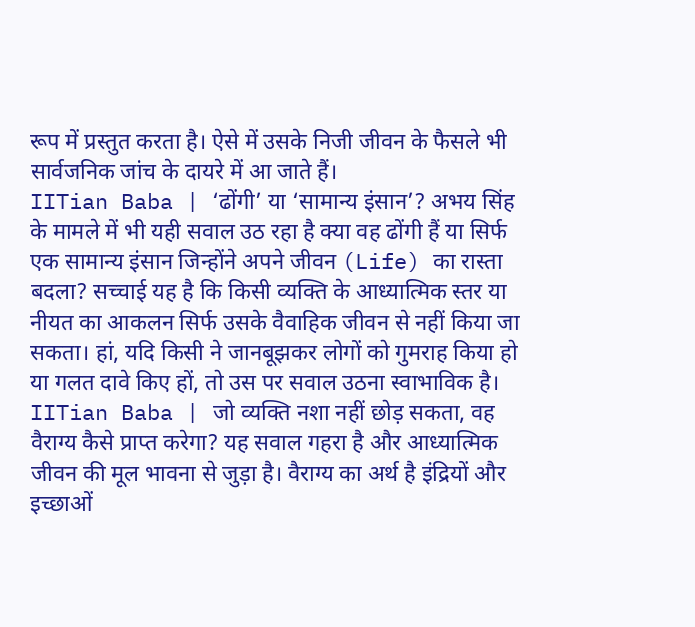रूप में प्रस्तुत करता है। ऐसे में उसके निजी जीवन के फैसले भी सार्वजनिक जांच के दायरे में आ जाते हैं।
IITian Baba | ‘ढोंगी’ या ‘सामान्य इंसान’? अभय सिंह के मामले में भी यही सवाल उठ रहा है क्या वह ढोंगी हैं या सिर्फ एक सामान्य इंसान जिन्होंने अपने जीवन (Life) का रास्ता बदला? सच्चाई यह है कि किसी व्यक्ति के आध्यात्मिक स्तर या नीयत का आकलन सिर्फ उसके वैवाहिक जीवन से नहीं किया जा सकता। हां, यदि किसी ने जानबूझकर लोगों को गुमराह किया हो या गलत दावे किए हों, तो उस पर सवाल उठना स्वाभाविक है।
IITian Baba | जो व्यक्ति नशा नहीं छोड़ सकता, वह वैराग्य कैसे प्राप्त करेगा? यह सवाल गहरा है और आध्यात्मिक जीवन की मूल भावना से जुड़ा है। वैराग्य का अर्थ है इंद्रियों और इच्छाओं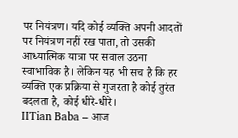पर नियंत्रण। यदि कोई व्यक्ति अपनी आदतों पर नियंत्रण नहीं रख पाता, तो उसकी आध्यात्मिक यात्रा पर सवाल उठना स्वाभाविक है। लेकिन यह भी सच है कि हर व्यक्ति एक प्रक्रिया से गुजरता है कोई तुरंत बदलता है, कोई धीरे-धीरे।
IITian Baba – आज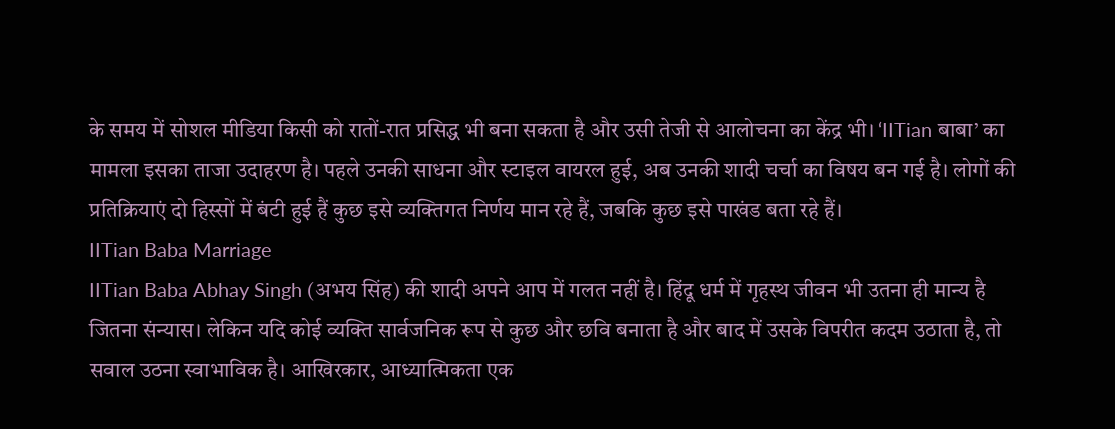के समय में सोशल मीडिया किसी को रातों-रात प्रसिद्ध भी बना सकता है और उसी तेजी से आलोचना का केंद्र भी। ‘IITian बाबा’ का मामला इसका ताजा उदाहरण है। पहले उनकी साधना और स्टाइल वायरल हुई, अब उनकी शादी चर्चा का विषय बन गई है। लोगों की प्रतिक्रियाएं दो हिस्सों में बंटी हुई हैं कुछ इसे व्यक्तिगत निर्णय मान रहे हैं, जबकि कुछ इसे पाखंड बता रहे हैं।
IITian Baba Marriage
IITian Baba Abhay Singh (अभय सिंह) की शादी अपने आप में गलत नहीं है। हिंदू धर्म में गृहस्थ जीवन भी उतना ही मान्य है जितना संन्यास। लेकिन यदि कोई व्यक्ति सार्वजनिक रूप से कुछ और छवि बनाता है और बाद में उसके विपरीत कदम उठाता है, तो सवाल उठना स्वाभाविक है। आखिरकार, आध्यात्मिकता एक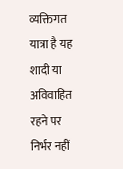व्यक्तिगत यात्रा है यह शादी या अविवाहित रहने पर निर्भर नहीं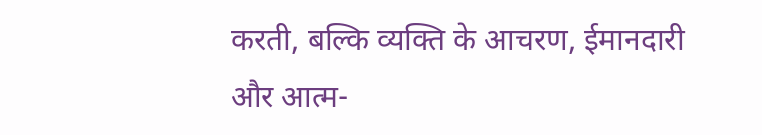करती, बल्कि व्यक्ति के आचरण, ईमानदारी और आत्म-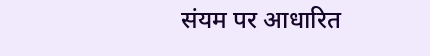संयम पर आधारित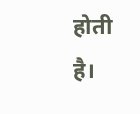होती है।